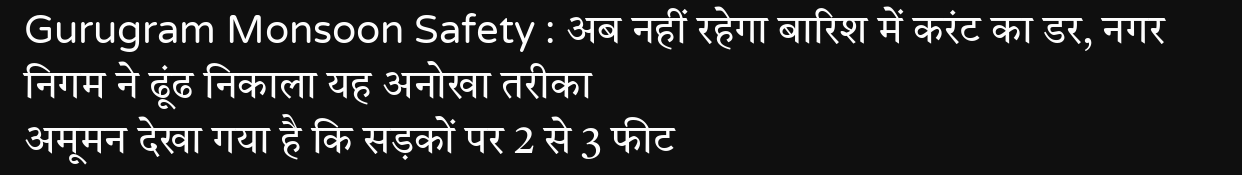Gurugram Monsoon Safety : अब नहीं रहेगा बारिश में करंट का डर, नगर निगम ने ढूंढ निकाला यह अनोखा तरीका
अमूमन देखा गया है कि सड़कों पर 2 से 3 फीट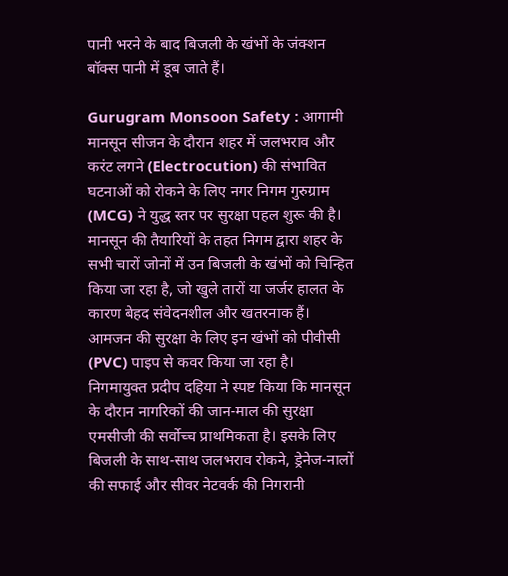पानी भरने के बाद बिजली के खंभों के जंक्शन बॉक्स पानी में डूब जाते हैं।

Gurugram Monsoon Safety : आगामी मानसून सीजन के दौरान शहर में जलभराव और करंट लगने (Electrocution) की संभावित घटनाओं को रोकने के लिए नगर निगम गुरुग्राम (MCG) ने युद्ध स्तर पर सुरक्षा पहल शुरू की है। मानसून की तैयारियों के तहत निगम द्वारा शहर के सभी चारों जोनों में उन बिजली के खंभों को चिन्हित किया जा रहा है, जो खुले तारों या जर्जर हालत के कारण बेहद संवेदनशील और खतरनाक हैं। आमजन की सुरक्षा के लिए इन खंभों को पीवीसी (PVC) पाइप से कवर किया जा रहा है।
निगमायुक्त प्रदीप दहिया ने स्पष्ट किया कि मानसून के दौरान नागरिकों की जान-माल की सुरक्षा एमसीजी की सर्वोच्च प्राथमिकता है। इसके लिए बिजली के साथ-साथ जलभराव रोकने, ड्रेनेज-नालों की सफाई और सीवर नेटवर्क की निगरानी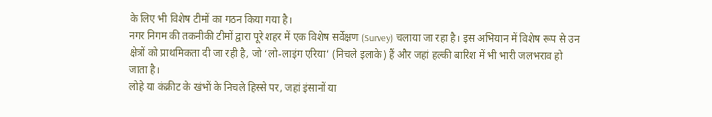के लिए भी विशेष टीमों का गठन किया गया है।
नगर निगम की तकनीकी टीमों द्वारा पूरे शहर में एक विशेष सर्वेक्षण (Survey) चलाया जा रहा है। इस अभियान में विशेष रूप से उन क्षेत्रों को प्राथमिकता दी जा रही है, जो ‘लो-लाइंग एरिया’ (निचले इलाके) हैं और जहां हल्की बारिश में भी भारी जलभराव हो जाता है।
लोहे या कंक्रीट के खंभों के निचले हिस्से पर, जहां इंसानों या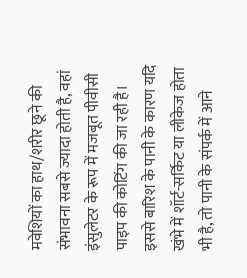मवेशियों का हाथ/शरीर छूने की संभावना सबसे ज्यादा होती है, वहां इंसुलेटर के रूप में मजबूत पीवीसी पाइप की कोटिंग की जा रही है।
इससे बारिश के पानी के कारण यदि खंभे में शॉर्ट-सर्किट या लीकेज होता भी है, तो पानी के संपर्क में आने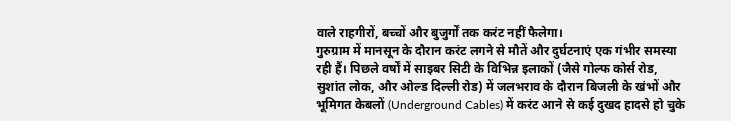वाले राहगीरों, बच्चों और बुजुर्गों तक करंट नहीं फैलेगा।
गुरुग्राम में मानसून के दौरान करंट लगने से मौतें और दुर्घटनाएं एक गंभीर समस्या रही हैं। पिछले वर्षों में साइबर सिटी के विभिन्न इलाकों (जैसे गोल्फ कोर्स रोड, सुशांत लोक, और ओल्ड दिल्ली रोड) में जलभराव के दौरान बिजली के खंभों और भूमिगत केबलों (Underground Cables) में करंट आने से कई दुखद हादसे हो चुके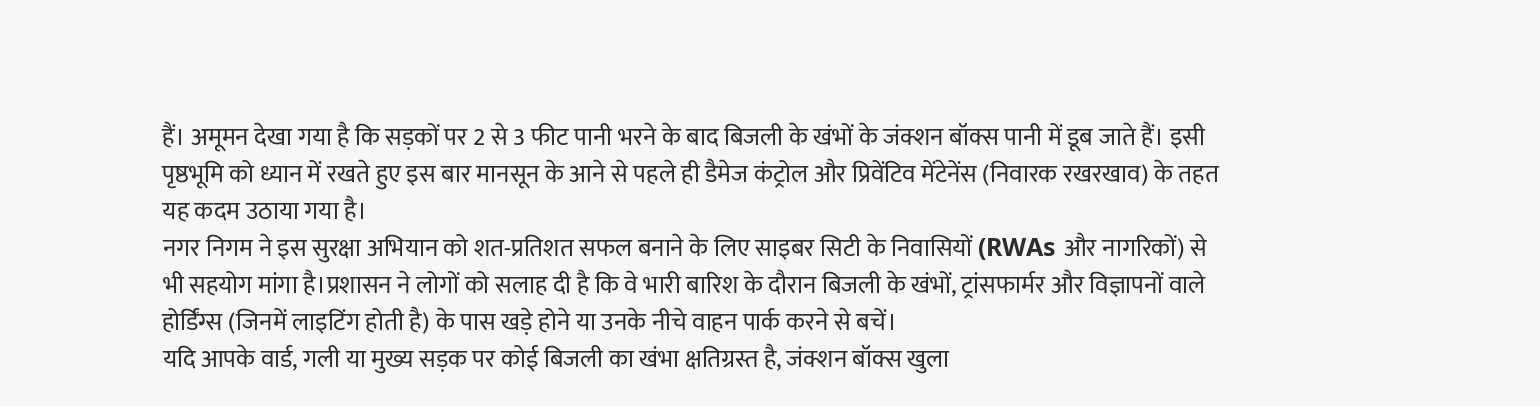हैं। अमूमन देखा गया है कि सड़कों पर 2 से 3 फीट पानी भरने के बाद बिजली के खंभों के जंक्शन बॉक्स पानी में डूब जाते हैं। इसी पृष्ठभूमि को ध्यान में रखते हुए इस बार मानसून के आने से पहले ही डैमेज कंट्रोल और प्रिवेंटिव मेंटेनेंस (निवारक रखरखाव) के तहत यह कदम उठाया गया है।
नगर निगम ने इस सुरक्षा अभियान को शत-प्रतिशत सफल बनाने के लिए साइबर सिटी के निवासियों (RWAs और नागरिकों) से भी सहयोग मांगा है।प्रशासन ने लोगों को सलाह दी है कि वे भारी बारिश के दौरान बिजली के खंभों, ट्रांसफार्मर और विज्ञापनों वाले होर्डिंग्स (जिनमें लाइटिंग होती है) के पास खड़े होने या उनके नीचे वाहन पार्क करने से बचें।
यदि आपके वार्ड, गली या मुख्य सड़क पर कोई बिजली का खंभा क्षतिग्रस्त है, जंक्शन बॉक्स खुला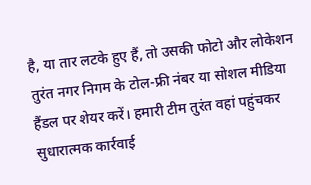है, या तार लटके हुए हैं, तो उसकी फोटो और लोकेशन तुरंत नगर निगम के टोल-फ्री नंबर या सोशल मीडिया हैंडल पर शेयर करें। हमारी टीम तुरंत वहां पहुंचकर सुधारात्मक कार्रवाई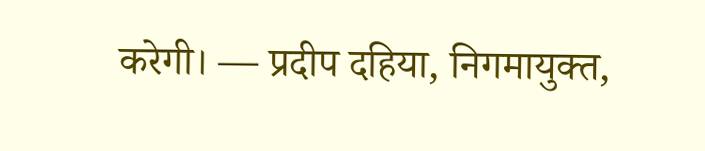करेगी। — प्रदीप दहिया, निगमायुक्त,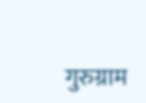गुरुग्राम